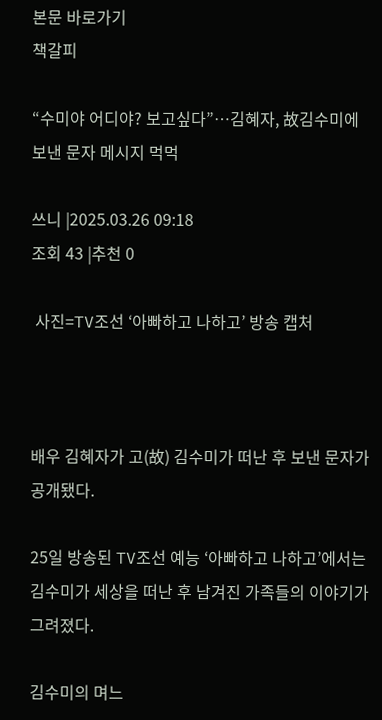본문 바로가기
책갈피

“수미야 어디야? 보고싶다”…김혜자, 故김수미에 보낸 문자 메시지 먹먹

쓰니 |2025.03.26 09:18
조회 43 |추천 0

 사진=TV조선 ‘아빠하고 나하고’ 방송 캡처



배우 김혜자가 고(故) 김수미가 떠난 후 보낸 문자가 공개됐다.

25일 방송된 TV조선 예능 ‘아빠하고 나하고’에서는 김수미가 세상을 떠난 후 남겨진 가족들의 이야기가 그려졌다.

김수미의 며느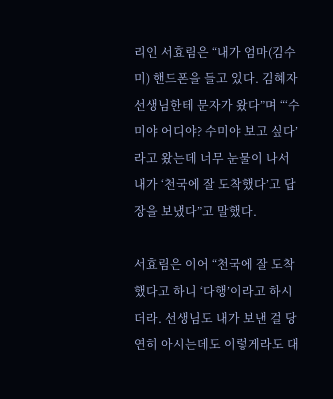리인 서효림은 “내가 엄마(김수미) 핸드폰을 들고 있다. 김혜자 선생님한테 문자가 왔다”며 “‘수미야 어디야? 수미야 보고 싶다’라고 왔는데 너무 눈물이 나서 내가 ‘천국에 잘 도착했다’고 답장을 보냈다”고 말했다.

서효림은 이어 “천국에 잘 도착했다고 하니 ‘다행’이라고 하시더라. 선생님도 내가 보낸 걸 당연히 아시는데도 이렇게라도 대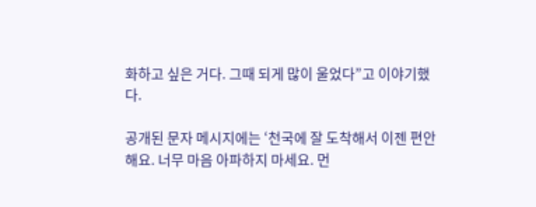화하고 싶은 거다. 그때 되게 많이 울었다”고 이야기했다.

공개된 문자 메시지에는 ‘천국에 잘 도착해서 이젠 편안해요. 너무 마음 아파하지 마세요. 먼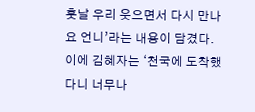훗날 우리 웃으면서 다시 만나요 언니’라는 내용이 담겼다. 이에 김혜자는 ‘천국에 도착했다니 너무나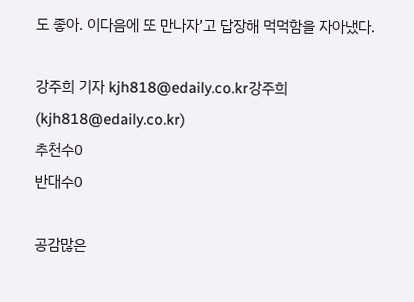도 좋아. 이다음에 또 만나자’고 답장해 먹먹함을 자아냈다.

강주희 기자 kjh818@edaily.co.kr강주희(kjh818@edaily.co.kr)
추천수0
반대수0

공감많은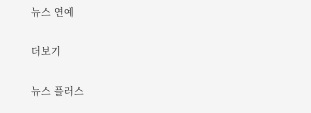뉴스 연예

더보기

뉴스 플러스